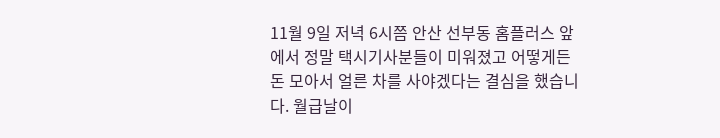11월 9일 저녁 6시쯤 안산 선부동 홈플러스 앞에서 정말 택시기사분들이 미워졌고 어떻게든 돈 모아서 얼른 차를 사야겠다는 결심을 했습니다. 월급날이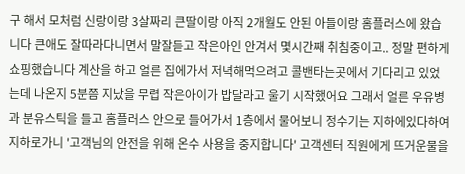구 해서 모처럼 신랑이랑 3살짜리 큰딸이랑 아직 2개월도 안된 아들이랑 홈플러스에 왔습니다 큰애도 잘따라다니면서 말잘듣고 작은아인 안겨서 몇시간째 취침중이고.. 정말 편하게 쇼핑했습니다 계산을 하고 얼른 집에가서 저녁해먹으려고 콜밴타는곳에서 기다리고 있었는데 나온지 5분쯤 지났을 무렵 작은아이가 밥달라고 울기 시작했어요 그래서 얼른 우유병과 분유스틱을 들고 홈플러스 안으로 들어가서 1층에서 물어보니 정수기는 지하에있다하여 지하로가니 '고객님의 안전을 위해 온수 사용을 중지합니다' 고객센터 직원에게 뜨거운물을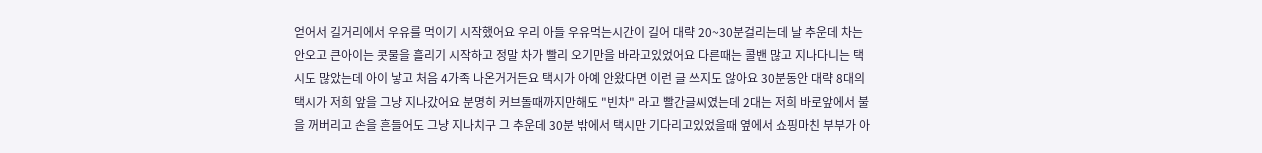얻어서 길거리에서 우유를 먹이기 시작했어요 우리 아들 우유먹는시간이 길어 대략 20~30분걸리는데 날 추운데 차는안오고 큰아이는 콧물을 흘리기 시작하고 정말 차가 빨리 오기만을 바라고있었어요 다른때는 콜밴 많고 지나다니는 택시도 많았는데 아이 낳고 처음 4가족 나온거거든요 택시가 아예 안왔다면 이런 글 쓰지도 않아요 30분동안 대략 8대의 택시가 저희 앞을 그냥 지나갔어요 분명히 커브돌때까지만해도 "빈차" 라고 빨간글씨였는데 2대는 저희 바로앞에서 불을 꺼버리고 손을 흔들어도 그냥 지나치구 그 추운데 30분 밖에서 택시만 기다리고있었을때 옆에서 쇼핑마친 부부가 아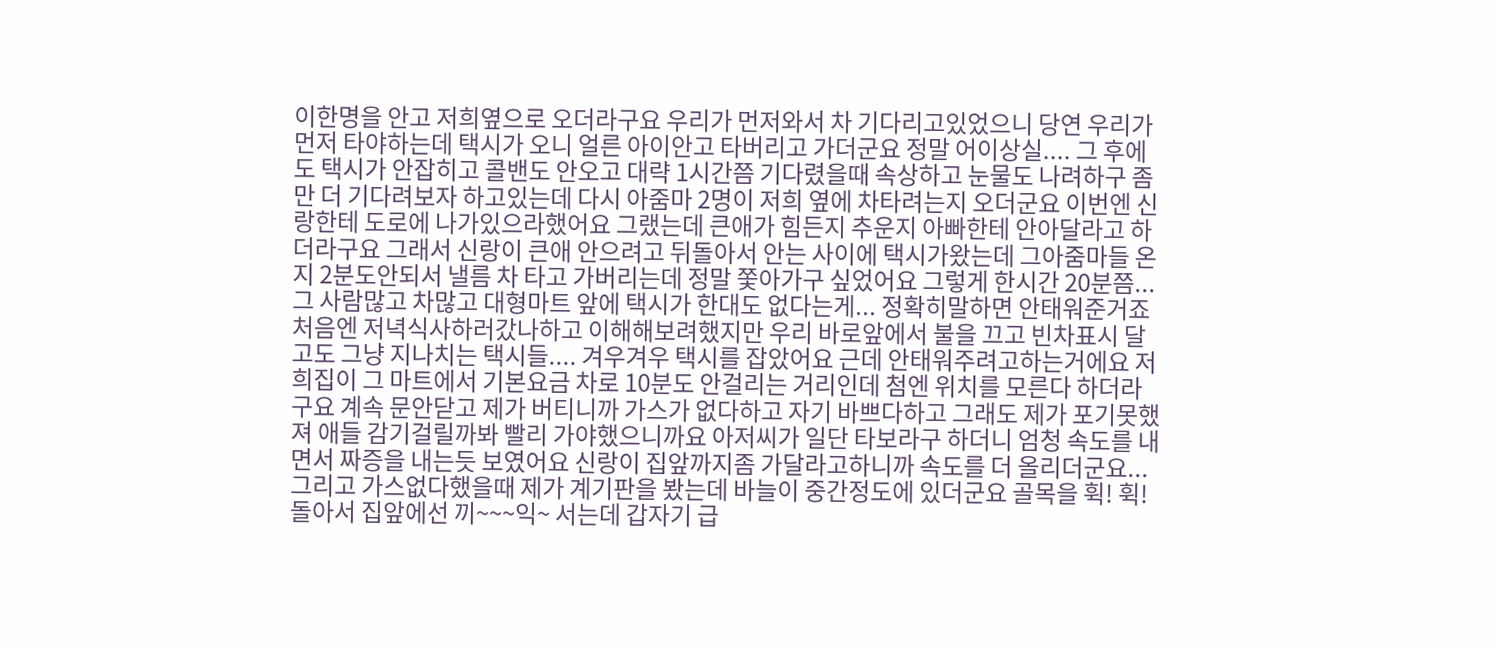이한명을 안고 저희옆으로 오더라구요 우리가 먼저와서 차 기다리고있었으니 당연 우리가 먼저 타야하는데 택시가 오니 얼른 아이안고 타버리고 가더군요 정말 어이상실.... 그 후에도 택시가 안잡히고 콜밴도 안오고 대략 1시간쯤 기다렸을때 속상하고 눈물도 나려하구 좀만 더 기다려보자 하고있는데 다시 아줌마 2명이 저희 옆에 차타려는지 오더군요 이번엔 신랑한테 도로에 나가있으라했어요 그랬는데 큰애가 힘든지 추운지 아빠한테 안아달라고 하더라구요 그래서 신랑이 큰애 안으려고 뒤돌아서 안는 사이에 택시가왔는데 그아줌마들 온지 2분도안되서 낼름 차 타고 가버리는데 정말 쫓아가구 싶었어요 그렇게 한시간 20분쯤... 그 사람많고 차많고 대형마트 앞에 택시가 한대도 없다는게... 정확히말하면 안태워준거죠 처음엔 저녁식사하러갔나하고 이해해보려했지만 우리 바로앞에서 불을 끄고 빈차표시 달고도 그냥 지나치는 택시들.... 겨우겨우 택시를 잡았어요 근데 안태워주려고하는거에요 저희집이 그 마트에서 기본요금 차로 10분도 안걸리는 거리인데 첨엔 위치를 모른다 하더라구요 계속 문안닫고 제가 버티니까 가스가 없다하고 자기 바쁘다하고 그래도 제가 포기못했져 애들 감기걸릴까봐 빨리 가야했으니까요 아저씨가 일단 타보라구 하더니 엄청 속도를 내면서 짜증을 내는듯 보였어요 신랑이 집앞까지좀 가달라고하니까 속도를 더 올리더군요... 그리고 가스없다했을때 제가 계기판을 봤는데 바늘이 중간정도에 있더군요 골목을 휙! 휙! 돌아서 집앞에선 끼~~~익~ 서는데 갑자기 급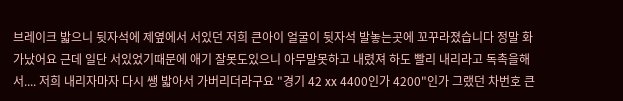브레이크 밟으니 뒷자석에 제옆에서 서있던 저희 큰아이 얼굴이 뒷자석 발놓는곳에 꼬꾸라졌습니다 정말 화가났어요 근데 일단 서있었기때문에 애기 잘못도있으니 아무말못하고 내렸져 하도 빨리 내리라고 독촉을해서.... 저희 내리자마자 다시 쌩 밟아서 가버리더라구요 "경기 42 xx 4400인가 4200"인가 그랬던 차번호 큰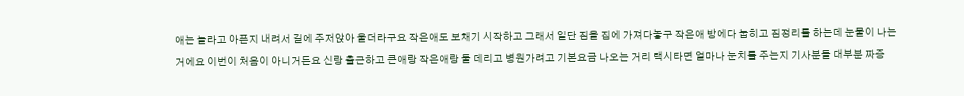애는 놀라고 아픈지 내려서 길에 주저앉아 울더라구요 작은애도 보채기 시작하고 그래서 일단 짐을 집에 가져다놓구 작은애 방에다 눕히고 짐정리를 하는데 눈물이 나는거에요 이번이 처음이 아니거든요 신랑 출근하고 큰애랑 작은애랑 둘 데리고 병원가려고 기본요금 나오는 거리 택시타면 얼마나 눈치를 주는지 기사분들 대부분 짜증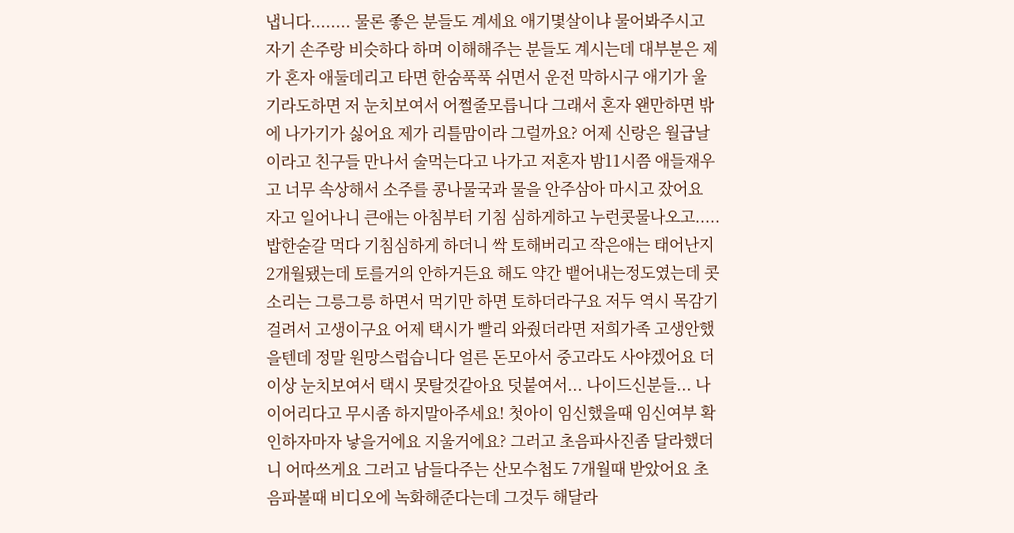냅니다........ 물론 좋은 분들도 계세요 애기몇살이냐 물어봐주시고 자기 손주랑 비슷하다 하며 이해해주는 분들도 계시는데 대부분은 제가 혼자 애둘데리고 타면 한숨푹푹 쉬면서 운전 막하시구 애기가 울기라도하면 저 눈치보여서 어쩔줄모릅니다 그래서 혼자 왠만하면 밖에 나가기가 싫어요 제가 리틀맘이라 그럴까요? 어제 신랑은 월급날이라고 친구들 만나서 술먹는다고 나가고 저혼자 밤11시쯤 애들재우고 너무 속상해서 소주를 콩나물국과 물을 안주삼아 마시고 잤어요 자고 일어나니 큰애는 아침부터 기침 심하게하고 누런콧물나오고..... 밥한숟갈 먹다 기침심하게 하더니 싹 토해버리고 작은애는 태어난지 2개월됐는데 토를거의 안하거든요 해도 약간 뱉어내는정도였는데 콧소리는 그릉그릉 하면서 먹기만 하면 토하더라구요 저두 역시 목감기 걸려서 고생이구요 어제 택시가 빨리 와줬더라면 저희가족 고생안했을텐데 정말 원망스럽습니다 얼른 돈모아서 중고라도 사야겠어요 더이상 눈치보여서 택시 못탈것같아요 덧붙여서... 나이드신분들... 나이어리다고 무시좀 하지말아주세요! 첫아이 임신했을때 임신여부 확인하자마자 낳을거에요 지울거에요? 그러고 초음파사진좀 달라했더니 어따쓰게요 그러고 남들다주는 산모수첩도 7개월때 받았어요 초음파볼때 비디오에 녹화해준다는데 그것두 해달라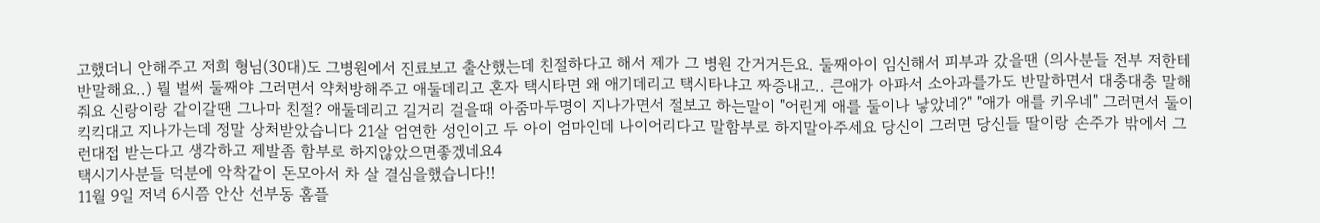고했더니 안해주고 저희 형님(30대)도 그병원에서 진료보고 출산했는데 친절하다고 해서 제가 그 병원 간거거든요. 둘째아이 임신해서 피부과 갔을땐 (의사분들 전부 저한테 반말해요..) 뭘 벌써 둘째야 그러면서 약처방해주고 애둘데리고 혼자 택시타면 왜 애기데리고 택시타냐고 짜증내고.. 큰애가 아파서 소아과를가도 반말하면서 대충대충 말해줘요 신랑이랑 같이갈땐 그나마 친절? 애둘데리고 길거리 걸을때 아줌마두명이 지나가면서 절보고 하는말이 "어린게 애를 둘이나 낳았네?" "애가 애를 키우네" 그러면서 둘이 킥킥대고 지나가는데 정말 상처받았습니다 21살 엄연한 성인이고 두 아이 엄마인데 나이어리다고 말함부로 하지말아주세요 당신이 그러면 당신들 딸이랑 손주가 밖에서 그런대접 받는다고 생각하고 제발좀 함부로 하지않았으면좋겠네요4
택시기사분들 덕분에 악착같이 돈모아서 차 살 결심을했습니다!!
11월 9일 저녁 6시쯤 안산 선부동 홈플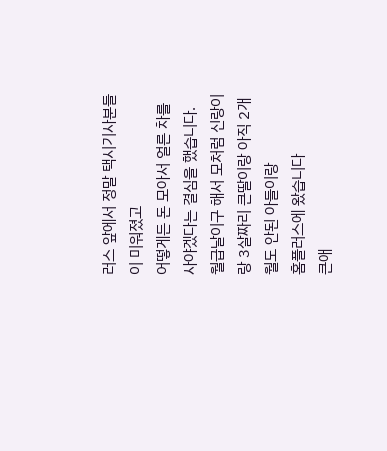러스 앞에서 정말 택시기사분들이 미워졌고
어떻게든 돈 모아서 얼른 차를 사야겠다는 결심을 했습니다.
월급날이구 해서 모처럼 신랑이랑 3살짜리 큰딸이랑 아직 2개월도 안된 아들이랑
홈플러스에 왔습니다
큰애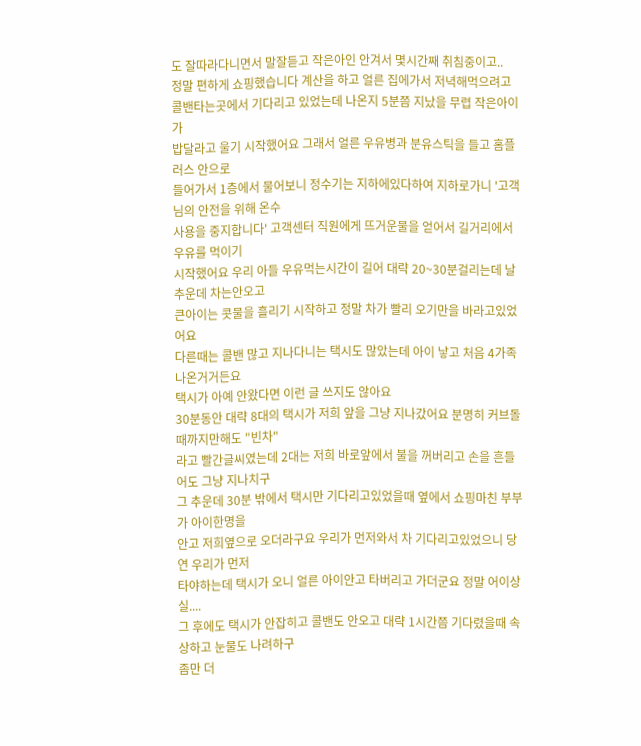도 잘따라다니면서 말잘듣고 작은아인 안겨서 몇시간째 취침중이고..
정말 편하게 쇼핑했습니다 계산을 하고 얼른 집에가서 저녁해먹으려고
콜밴타는곳에서 기다리고 있었는데 나온지 5분쯤 지났을 무렵 작은아이가
밥달라고 울기 시작했어요 그래서 얼른 우유병과 분유스틱을 들고 홈플러스 안으로
들어가서 1층에서 물어보니 정수기는 지하에있다하여 지하로가니 '고객님의 안전을 위해 온수
사용을 중지합니다' 고객센터 직원에게 뜨거운물을 얻어서 길거리에서 우유를 먹이기
시작했어요 우리 아들 우유먹는시간이 길어 대략 20~30분걸리는데 날 추운데 차는안오고
큰아이는 콧물을 흘리기 시작하고 정말 차가 빨리 오기만을 바라고있었어요
다른때는 콜밴 많고 지나다니는 택시도 많았는데 아이 낳고 처음 4가족 나온거거든요
택시가 아예 안왔다면 이런 글 쓰지도 않아요
30분동안 대략 8대의 택시가 저희 앞을 그냥 지나갔어요 분명히 커브돌때까지만해도 "빈차"
라고 빨간글씨였는데 2대는 저희 바로앞에서 불을 꺼버리고 손을 흔들어도 그냥 지나치구
그 추운데 30분 밖에서 택시만 기다리고있었을때 옆에서 쇼핑마친 부부가 아이한명을
안고 저희옆으로 오더라구요 우리가 먼저와서 차 기다리고있었으니 당연 우리가 먼저
타야하는데 택시가 오니 얼른 아이안고 타버리고 가더군요 정말 어이상실....
그 후에도 택시가 안잡히고 콜밴도 안오고 대략 1시간쯤 기다렸을때 속상하고 눈물도 나려하구
좀만 더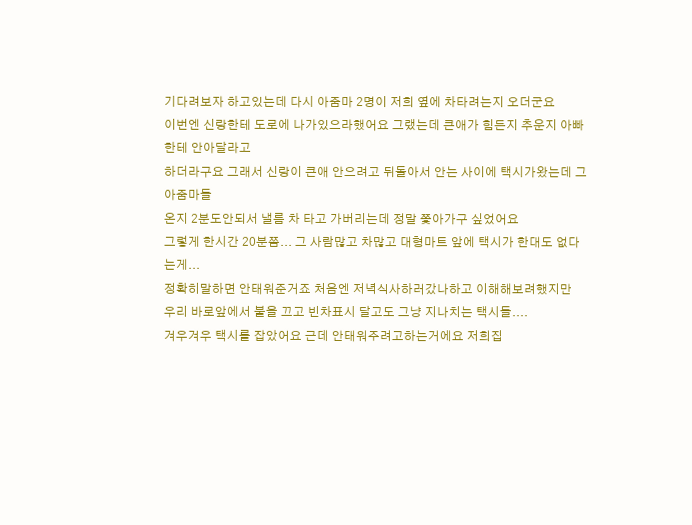기다려보자 하고있는데 다시 아줌마 2명이 저희 옆에 차타려는지 오더군요
이번엔 신랑한테 도로에 나가있으라했어요 그랬는데 큰애가 힘든지 추운지 아빠한테 안아달라고
하더라구요 그래서 신랑이 큰애 안으려고 뒤돌아서 안는 사이에 택시가왔는데 그아줌마들
온지 2분도안되서 낼름 차 타고 가버리는데 정말 쫓아가구 싶었어요
그렇게 한시간 20분쯤... 그 사람많고 차많고 대형마트 앞에 택시가 한대도 없다는게...
정확히말하면 안태워준거죠 처음엔 저녁식사하러갔나하고 이해해보려했지만
우리 바로앞에서 불을 끄고 빈차표시 달고도 그냥 지나치는 택시들....
겨우겨우 택시를 잡았어요 근데 안태워주려고하는거에요 저희집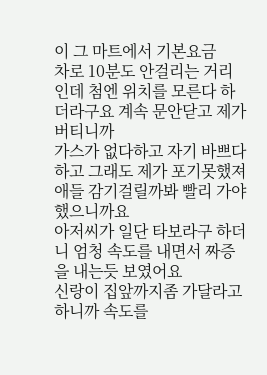이 그 마트에서 기본요금
차로 10분도 안걸리는 거리인데 첨엔 위치를 모른다 하더라구요 계속 문안닫고 제가 버티니까
가스가 없다하고 자기 바쁘다하고 그래도 제가 포기못했져 애들 감기걸릴까봐 빨리 가야했으니까요
아저씨가 일단 타보라구 하더니 엄청 속도를 내면서 짜증을 내는듯 보였어요
신랑이 집앞까지좀 가달라고하니까 속도를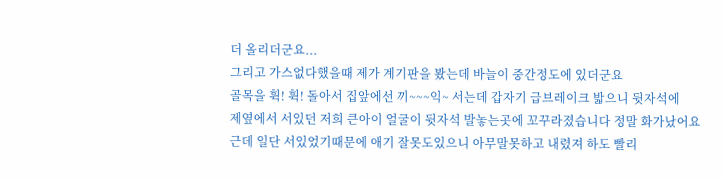더 올리더군요...
그리고 가스없다했을때 제가 계기판을 봤는데 바늘이 중간정도에 있더군요
골목을 휙! 휙! 돌아서 집앞에선 끼~~~익~ 서는데 갑자기 급브레이크 밟으니 뒷자석에
제옆에서 서있던 저희 큰아이 얼굴이 뒷자석 발놓는곳에 꼬꾸라졌습니다 정말 화가났어요
근데 일단 서있었기때문에 애기 잘못도있으니 아무말못하고 내렸져 하도 빨리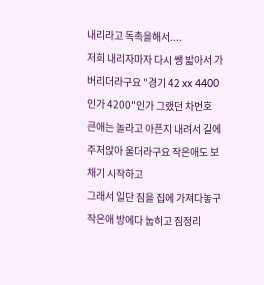내리라고 독촉을해서....
저희 내리자마자 다시 쌩 밟아서 가버리더라구요 "경기 42 xx 4400인가 4200"인가 그랬던 차번호
큰애는 놀라고 아픈지 내려서 길에 주저앉아 울더라구요 작은애도 보채기 시작하고
그래서 일단 짐을 집에 가져다놓구 작은애 방에다 눕히고 짐정리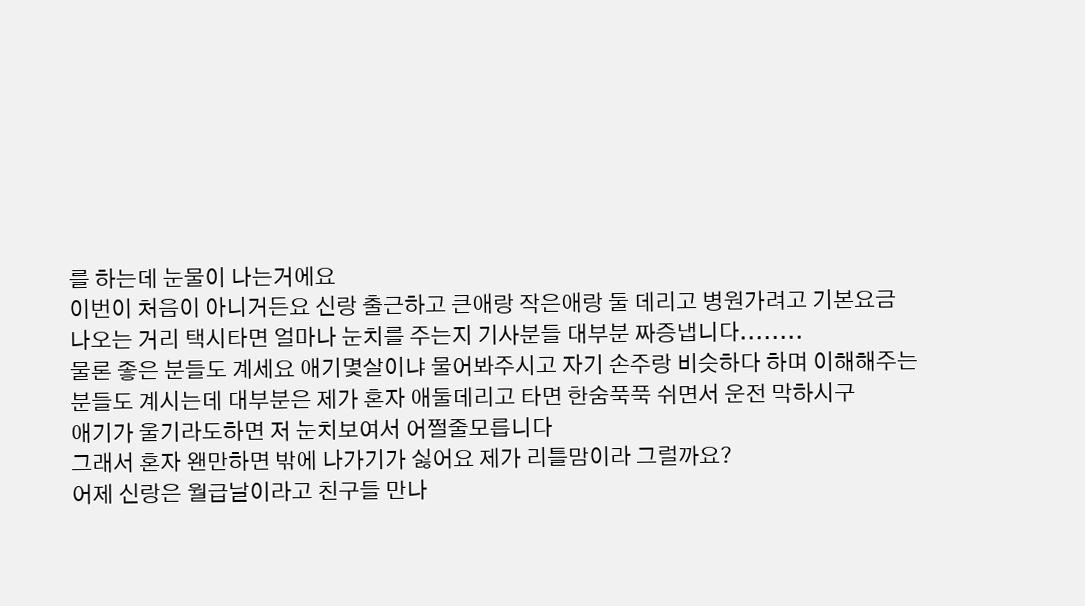를 하는데 눈물이 나는거에요
이번이 처음이 아니거든요 신랑 출근하고 큰애랑 작은애랑 둘 데리고 병원가려고 기본요금
나오는 거리 택시타면 얼마나 눈치를 주는지 기사분들 대부분 짜증냅니다........
물론 좋은 분들도 계세요 애기몇살이냐 물어봐주시고 자기 손주랑 비슷하다 하며 이해해주는
분들도 계시는데 대부분은 제가 혼자 애둘데리고 타면 한숨푹푹 쉬면서 운전 막하시구
애기가 울기라도하면 저 눈치보여서 어쩔줄모릅니다
그래서 혼자 왠만하면 밖에 나가기가 싫어요 제가 리틀맘이라 그럴까요?
어제 신랑은 월급날이라고 친구들 만나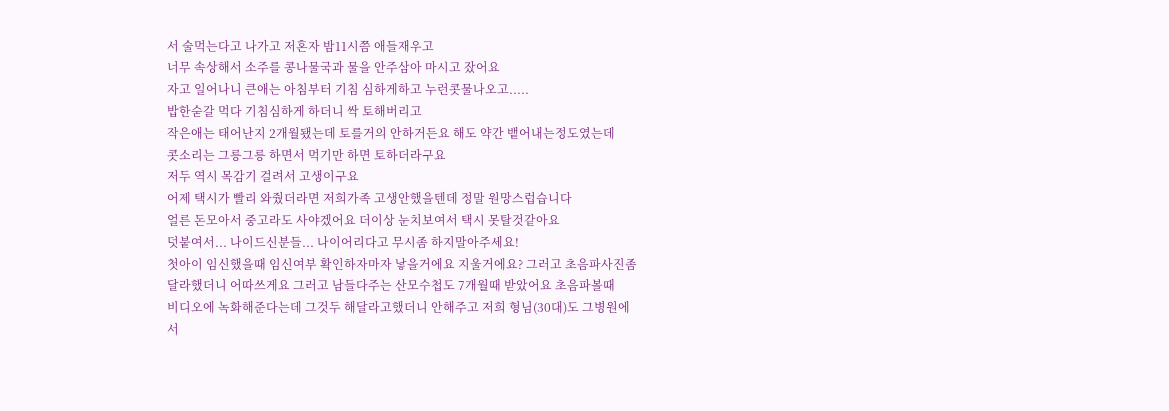서 술먹는다고 나가고 저혼자 밤11시쯤 애들재우고
너무 속상해서 소주를 콩나물국과 물을 안주삼아 마시고 잤어요
자고 일어나니 큰애는 아침부터 기침 심하게하고 누런콧물나오고.....
밥한숟갈 먹다 기침심하게 하더니 싹 토해버리고
작은애는 태어난지 2개월됐는데 토를거의 안하거든요 해도 약간 뱉어내는정도였는데
콧소리는 그릉그릉 하면서 먹기만 하면 토하더라구요
저두 역시 목감기 걸려서 고생이구요
어제 택시가 빨리 와줬더라면 저희가족 고생안했을텐데 정말 원망스럽습니다
얼른 돈모아서 중고라도 사야겠어요 더이상 눈치보여서 택시 못탈것같아요
덧붙여서... 나이드신분들... 나이어리다고 무시좀 하지말아주세요!
첫아이 임신했을때 임신여부 확인하자마자 낳을거에요 지울거에요? 그러고 초음파사진좀
달라했더니 어따쓰게요 그러고 남들다주는 산모수첩도 7개월때 받았어요 초음파볼때
비디오에 녹화해준다는데 그것두 해달라고했더니 안해주고 저희 형님(30대)도 그병원에서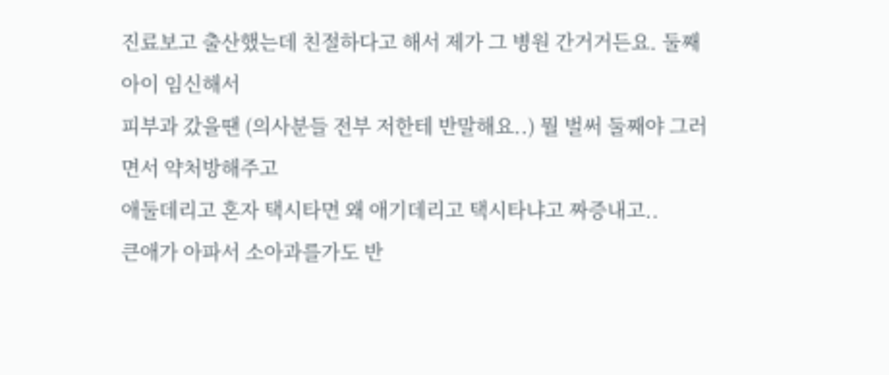진료보고 출산했는데 친절하다고 해서 제가 그 병원 간거거든요. 둘째아이 임신해서
피부과 갔을땐 (의사분들 전부 저한테 반말해요..) 뭘 벌써 둘째야 그러면서 약처방해주고
애둘데리고 혼자 택시타면 왜 애기데리고 택시타냐고 짜증내고..
큰애가 아파서 소아과를가도 반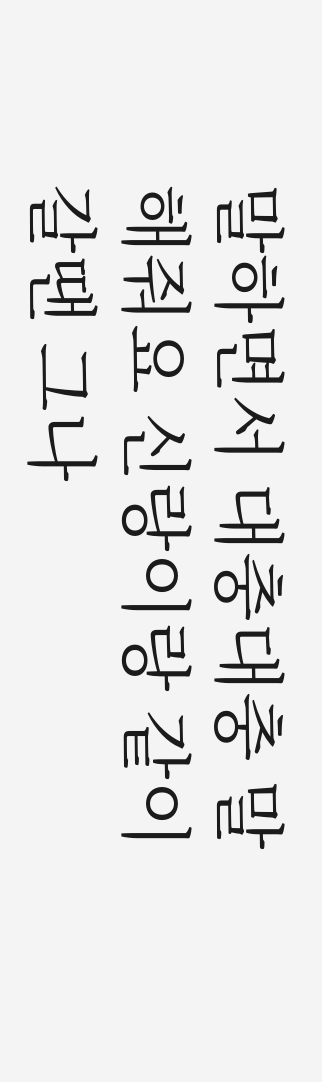말하면서 대충대충 말해줘요 신랑이랑 같이갈땐 그나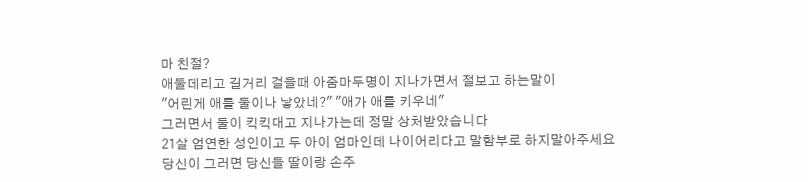마 친절?
애둘데리고 길거리 걸을때 아줌마두명이 지나가면서 절보고 하는말이
"어린게 애를 둘이나 낳았네?" "애가 애를 키우네"
그러면서 둘이 킥킥대고 지나가는데 정말 상처받았습니다
21살 엄연한 성인이고 두 아이 엄마인데 나이어리다고 말함부로 하지말아주세요
당신이 그러면 당신들 딸이랑 손주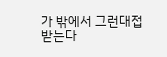가 밖에서 그런대접 받는다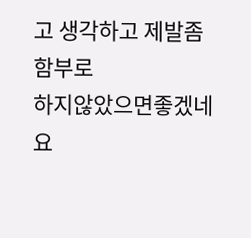고 생각하고 제발좀 함부로
하지않았으면좋겠네요